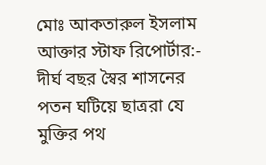মোঃ আকতারুল ইসলাম আক্তার স্টাফ রিপোর্টার:- দীর্ঘ বছর স্বৈর শাসনের পতন ঘটিয়ে ছাত্ররা যে মুক্তির পথ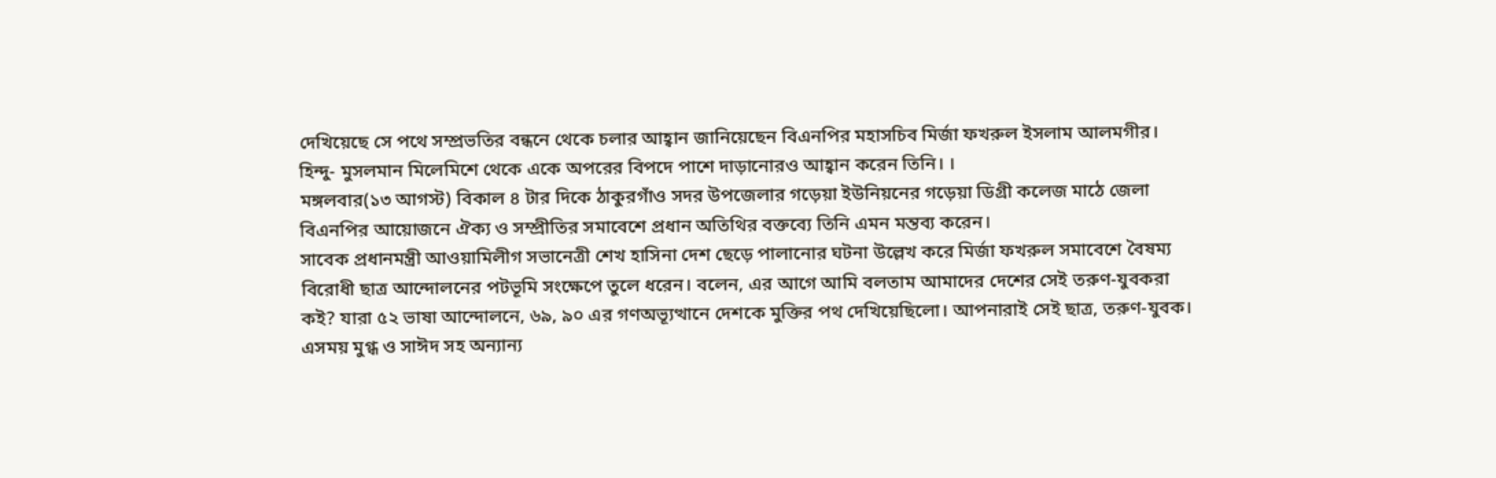দেখিয়েছে সে পথে সম্প্রভতির বন্ধনে থেকে চলার আহ্বান জানিয়েছেন বিএনপির মহাসচিব মির্জা ফখরুল ইসলাম আলমগীর। হিন্দু- মুসলমান মিলেমিশে থেকে একে অপরের বিপদে পাশে দাড়ানোরও আহ্বান করেন তিনি। ।
মঙ্গলবার(১৩ আগস্ট) বিকাল ৪ টার দিকে ঠাকুরগাঁও সদর উপজেলার গড়েয়া ইউনিয়নের গড়েয়া ডিগ্রী কলেজ মাঠে জেলা বিএনপির আয়োজনে ঐক্য ও সম্প্রীতির সমাবেশে প্রধান অতিথির বক্তব্যে তিনি এমন মন্তব্য করেন।
সাবেক প্রধানমন্ত্রী আওয়ামিলীগ সভানেত্রী শেখ হাসিনা দেশ ছেড়ে পালানোর ঘটনা উল্লেখ করে মির্জা ফখরুল সমাবেশে বৈষম্য বিরোধী ছাত্র আন্দোলনের পটভূমি সংক্ষেপে তুলে ধরেন। বলেন, এর আগে আমি বলতাম আমাদের দেশের সেই তরুণ-যুবকরা কই? যারা ৫২ ভাষা আন্দোলনে, ৬৯, ৯০ এর গণঅভ্যূত্থানে দেশকে মুক্তির পথ দেখিয়েছিলো। আপনারাই সেই ছাত্র, তরুণ-যুবক। এসময় মুগ্ধ ও সাঈদ সহ অন্যান্য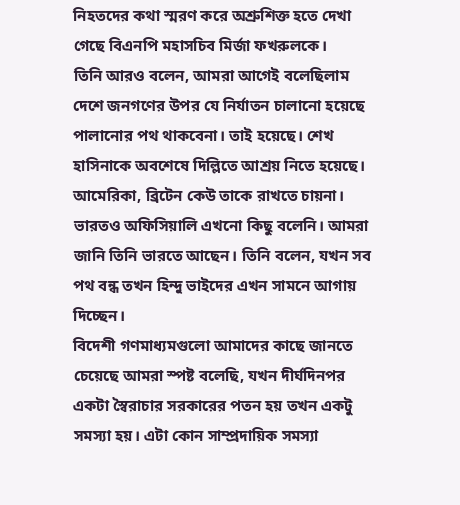নিহতদের কথা স্মরণ করে অশ্রুশিক্ত হতে দেখা গেছে বিএনপি মহাসচিব মির্জা ফখরুলকে।
তিনি আরও বলেন, আমরা আগেই বলেছিলাম দেশে জনগণের উপর যে নির্যাতন চালানো হয়েছে পালানোর পথ থাকবেনা। তাই হয়েছে। শেখ হাসিনাকে অবশেষে দিল্লিতে আশ্রয় নিতে হয়েছে। আমেরিকা, ব্রিটেন কেউ তাকে রাখতে চায়না। ভারতও অফিসিয়ালি এখনো কিছু বলেনি। আমরা জানি তিনি ভারতে আছেন। তিনি বলেন, যখন সব পথ বন্ধ তখন হিন্দু ভাইদের এখন সামনে আগায় দিচ্ছেন।
বিদেশী গণমাধ্যমগুলো আমাদের কাছে জানতে চেয়েছে আমরা স্পষ্ট বলেছি, যখন দীর্ঘদিনপর একটা স্বৈরাচার সরকারের পতন হয় তখন একটু সমস্যা হয়। এটা কোন সাম্প্রদায়িক সমস্যা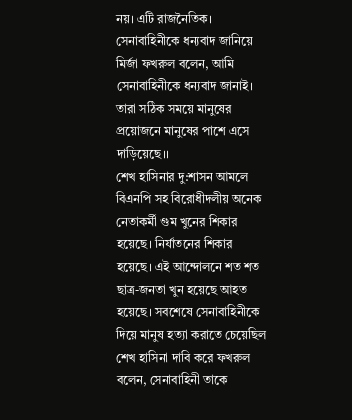নয়। এটি রাজনৈতিক।
সেনাবাহিনীকে ধন্যবাদ জানিয়ে মির্জা ফখরুল বলেন, আমি সেনাবাহিনীকে ধন্যবাদ জানাই। তারা সঠিক সময়ে মানুষের প্রয়োজনে মানুষের পাশে এসে দাড়িয়েছে।।
শেখ হাসিনার দু:শাসন আমলে বিএনপি সহ বিরোধীদলীয় অনেক নেতাকর্মী গুম খুনের শিকার হয়েছে। নির্যাতনের শিকার হয়েছে। এই আন্দোলনে শত শত ছাত্র-জনতা খুন হয়েছে আহত হয়েছে। সবশেষে সেনাবাহিনীকে দিয়ে মানুষ হত্যা করাতে চেয়েছিল শেখ হাসিনা দাবি করে ফখরুল বলেন, সেনাবাহিনী তাকে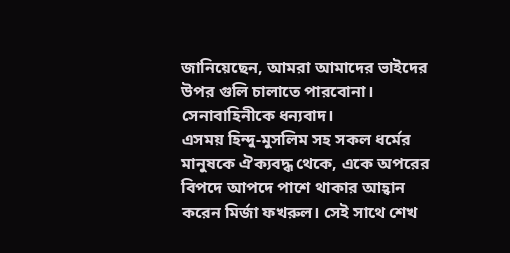জানিয়েছেন, আমরা আমাদের ভাইদের উপর গুলি চালাতে পারবোনা। সেনাবাহিনীকে ধন্যবাদ।
এসময় হিন্দু-মুসলিম সহ সকল ধর্মের মানুষকে ঐক্যবদ্ধ থেকে, একে অপরের বিপদে আপদে পাশে থাকার আহ্বান করেন মির্জা ফখরুল। সেই সাথে শেখ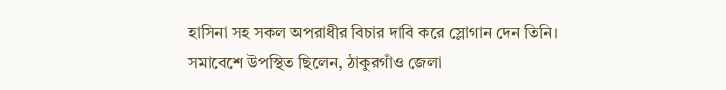হাসিনা সহ সকল অপরাধীর বিচার দাবি করে স্লোগান দেন তিনি।
সমাবেশে উপস্থিত ছিলেন, ঠাকুরগাঁও জেলা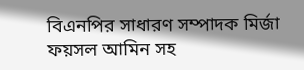বিএনপির সাধারণ সম্পাদক মির্জা ফয়সল আমিন সহ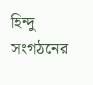হিন্দু সংগঠনের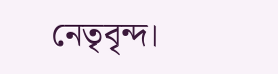নেতৃবৃন্দ।